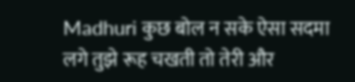Madhuri कुछ बोल न सके ऐसा सदमा लगे तुझे रूह चखती तो तेरी और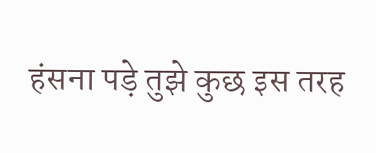हंसना पड़े तुझे कुछ इस तरह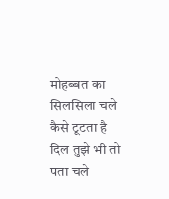मोहब्बत का सिलसिला चले कैसे टूटता है दिल तुझे भी तो पता चले